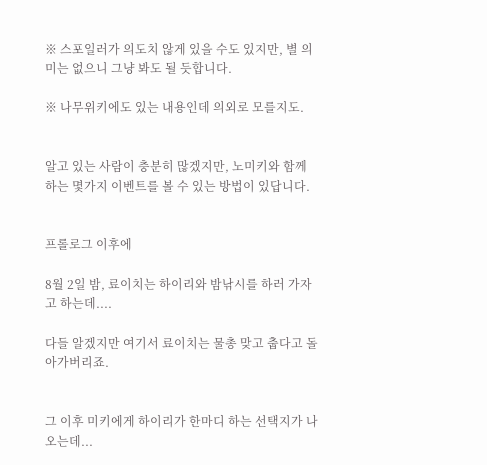※ 스포일러가 의도치 않게 있을 수도 있지만, 별 의미는 없으니 그냥 봐도 될 듯합니다.

※ 나무위키에도 있는 내용인데 의외로 모를지도.


알고 있는 사람이 충분히 많겠지만, 노미키와 함께하는 몇가지 이벤트를 볼 수 있는 방법이 있답니다.


프롤로그 이후에

8월 2일 밤, 료이치는 하이리와 밤낚시를 하러 가자고 하는데....

다들 알겠지만 여기서 료이치는 물총 맞고 춥다고 돌아가버리죠.


그 이후 미키에게 하이리가 한마디 하는 선택지가 나오는데...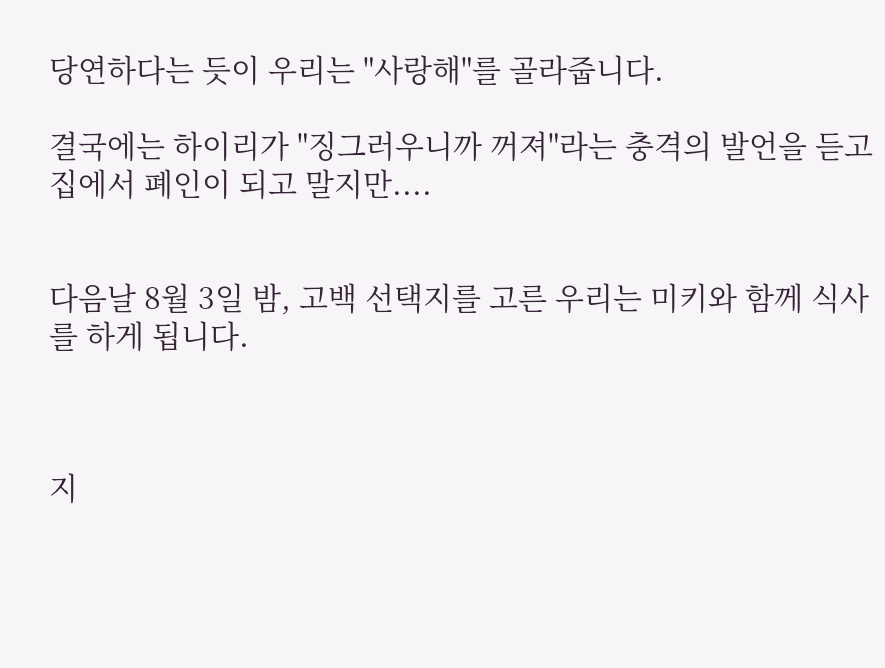당연하다는 듯이 우리는 "사랑해"를 골라줍니다.

결국에는 하이리가 "징그러우니까 꺼져"라는 충격의 발언을 듣고 집에서 폐인이 되고 말지만....


다음날 8월 3일 밤, 고백 선택지를 고른 우리는 미키와 함께 식사를 하게 됩니다.



지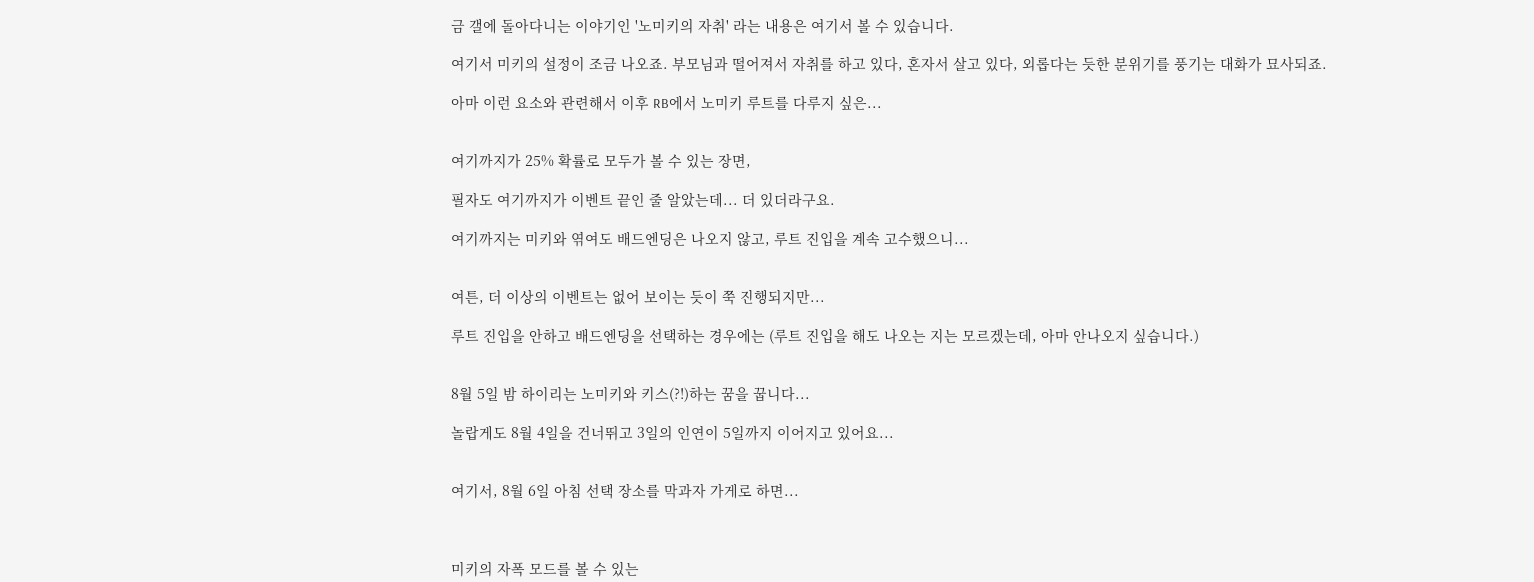금 갤에 돌아다니는 이야기인 '노미키의 자취' 라는 내용은 여기서 볼 수 있습니다.

여기서 미키의 설정이 조금 나오죠. 부모님과 떨어져서 자취를 하고 있다, 혼자서 살고 있다, 외롭다는 듯한 분위기를 풍기는 대화가 묘사되죠.

아마 이런 요소와 관련해서 이후 RB에서 노미키 루트를 다루지 싶은...


여기까지가 25% 확률로 모두가 볼 수 있는 장면,

필자도 여기까지가 이벤트 끝인 줄 알았는데... 더 있더라구요.

여기까지는 미키와 엮여도 배드엔딩은 나오지 않고, 루트 진입을 계속 고수했으니...


여튼, 더 이상의 이벤트는 없어 보이는 듯이 쭉 진행되지만...

루트 진입을 안하고 배드엔딩을 선택하는 경우에는 (루트 진입을 해도 나오는 지는 모르겠는데, 아마 안나오지 싶습니다.)


8월 5일 밤 하이리는 노미키와 키스(?!)하는 꿈을 꿉니다...

놀랍게도 8월 4일을 건너뛰고 3일의 인연이 5일까지 이어지고 있어요...


여기서, 8월 6일 아침 선택 장소를 막과자 가게로 하면...



미키의 자폭 모드를 볼 수 있는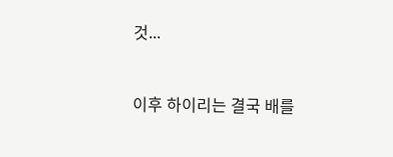것...



이후 하이리는 결국 배를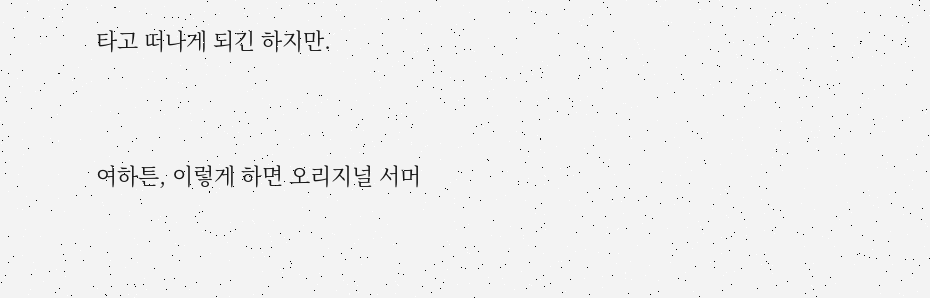타고 떠나게 되긴 하지만.


여하튼, 이렇게 하면 오리지널 서머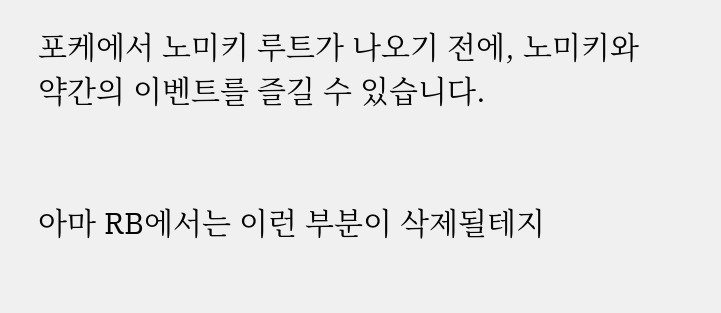포케에서 노미키 루트가 나오기 전에, 노미키와 약간의 이벤트를 즐길 수 있습니다.


아마 RB에서는 이런 부분이 삭제될테지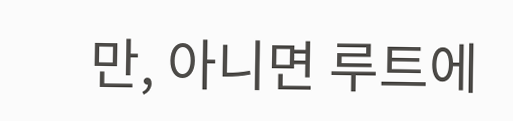만, 아니면 루트에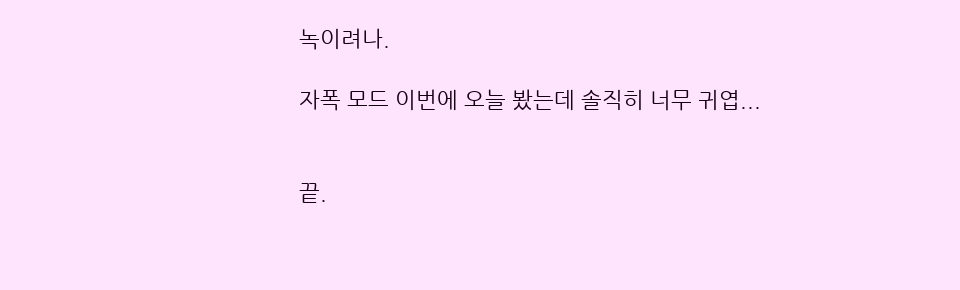녹이려나.

자폭 모드 이번에 오늘 봤는데 솔직히 너무 귀엽...


끝.